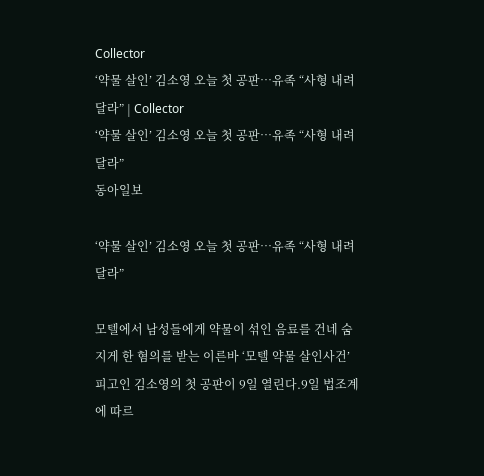Collector
‘약물 살인’ 김소영 오늘 첫 공판…유족 “사형 내려달라” | Collector
‘약물 살인’ 김소영 오늘 첫 공판…유족 “사형 내려달라”
동아일보

‘약물 살인’ 김소영 오늘 첫 공판…유족 “사형 내려달라”

모텔에서 남성들에게 약물이 섞인 음료를 건네 숨지게 한 혐의를 받는 이른바 ‘모텔 약물 살인사건’ 피고인 김소영의 첫 공판이 9일 열린다.9일 법조계에 따르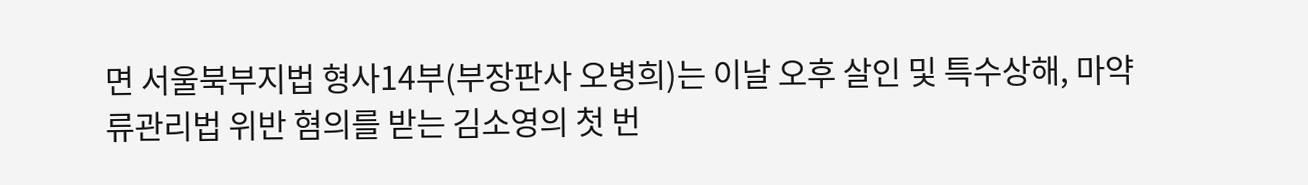면 서울북부지법 형사14부(부장판사 오병희)는 이날 오후 살인 및 특수상해, 마약류관리법 위반 혐의를 받는 김소영의 첫 번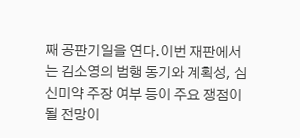째 공판기일을 연다.이번 재판에서는 김소영의 범행 동기와 계획성, 심신미약 주장 여부 등이 주요 쟁점이 될 전망이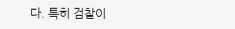다. 특히 검찰이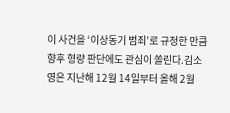이 사건을 ‘이상동기 범죄’로 규정한 만큼 향후 형량 판단에도 관심이 쏠린다.김소영은 지난해 12월 14일부터 올해 2월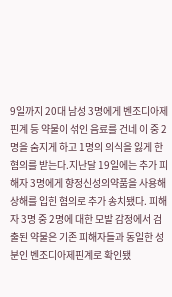9일까지 20대 남성 3명에게 벤조디아제핀계 등 약물이 섞인 음료를 건네 이 중 2명을 숨지게 하고 1명의 의식을 잃게 한 혐의를 받는다.지난달 19일에는 추가 피해자 3명에게 향정신성의약품을 사용해 상해를 입힌 혐의로 추가 송치됐다. 피해자 3명 중 2명에 대한 모발 감정에서 검출된 약물은 기존 피해자들과 동일한 성분인 벤조디아제핀계로 확인됐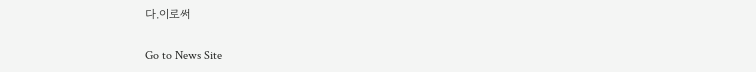다.이로써

Go to News Site